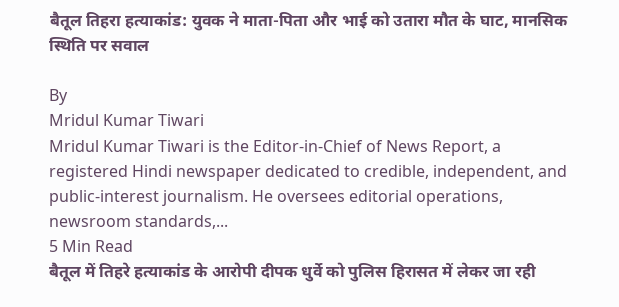बैतूल तिहरा हत्याकांड: युवक ने माता-पिता और भाई को उतारा मौत के घाट, मानसिक स्थिति पर सवाल

By
Mridul Kumar Tiwari
Mridul Kumar Tiwari is the Editor-in-Chief of News Report, a registered Hindi newspaper dedicated to credible, independent, and public-interest journalism. He oversees editorial operations, newsroom standards,...
5 Min Read
बैतूल में तिहरे हत्याकांड के आरोपी दीपक धुर्वे को पुलिस हिरासत में लेकर जा रही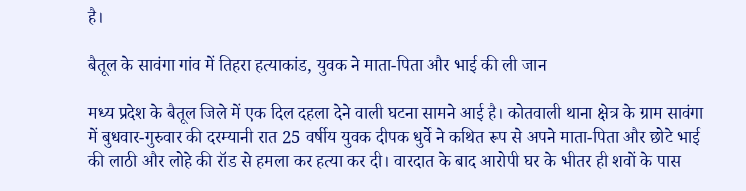है।

बैतूल के सावंगा गांव में तिहरा हत्याकांड, युवक ने माता-पिता और भाई की ली जान

मध्य प्रदेश के बैतूल जिले में एक दिल दहला देने वाली घटना सामने आई है। कोतवाली थाना क्षेत्र के ग्राम सावंगा में बुधवार-गुरुवार की दरम्यानी रात 25 वर्षीय युवक दीपक धुर्वे ने कथित रूप से अपने माता-पिता और छोटे भाई की लाठी और लोहे की रॉड से हमला कर हत्या कर दी। वारदात के बाद आरोपी घर के भीतर ही शवों के पास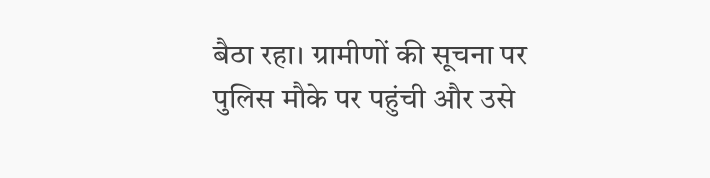बैठा रहा। ग्रामीणों की सूचना पर पुलिस मौके पर पहुंची और उसे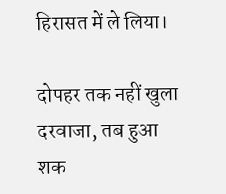हिरासत में ले लिया।

दोपहर तक नहीं खुला दरवाजा, तब हुआ शक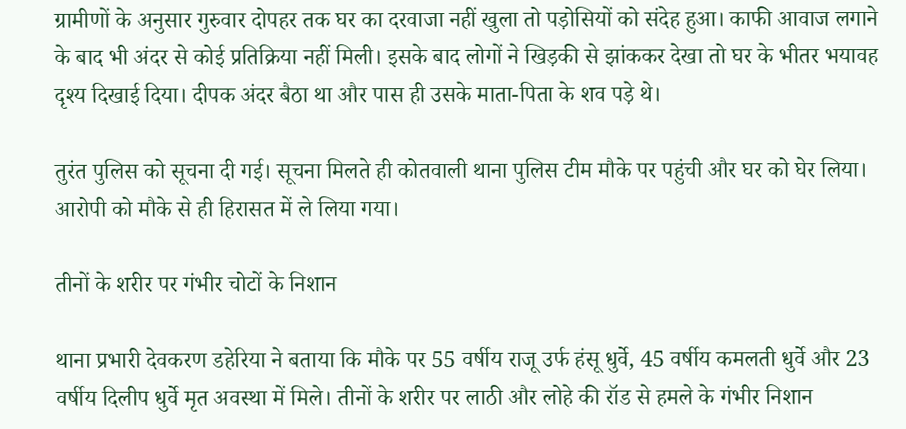ग्रामीणों के अनुसार गुरुवार दोपहर तक घर का दरवाजा नहीं खुला तो पड़ोसियों को संदेह हुआ। काफी आवाज लगाने के बाद भी अंदर से कोई प्रतिक्रिया नहीं मिली। इसके बाद लोगों ने खिड़की से झांककर देखा तो घर के भीतर भयावह दृश्य दिखाई दिया। दीपक अंदर बैठा था और पास ही उसके माता-पिता के शव पड़े थे।

तुरंत पुलिस को सूचना दी गई। सूचना मिलते ही कोतवाली थाना पुलिस टीम मौके पर पहुंची और घर को घेर लिया। आरोपी को मौके से ही हिरासत में ले लिया गया।

तीनों के शरीर पर गंभीर चोटों के निशान

थाना प्रभारी देवकरण डहेरिया ने बताया कि मौके पर 55 वर्षीय राजू उर्फ हंसू धुर्वे, 45 वर्षीय कमलती धुर्वे और 23 वर्षीय दिलीप धुर्वे मृत अवस्था में मिले। तीनों के शरीर पर लाठी और लोहे की रॉड से हमले के गंभीर निशान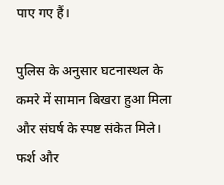पाए गए हैं।

पुलिस के अनुसार घटनास्थल के कमरे में सामान बिखरा हुआ मिला और संघर्ष के स्पष्ट संकेत मिले। फर्श और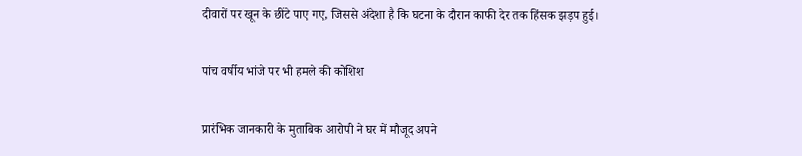दीवारों पर खून के छींटे पाए गए, जिससे अंदेशा है कि घटना के दौरान काफी देर तक हिंसक झड़प हुई।

पांच वर्षीय भांजे पर भी हमले की कोशिश

प्रारंभिक जानकारी के मुताबिक आरोपी ने घर में मौजूद अपने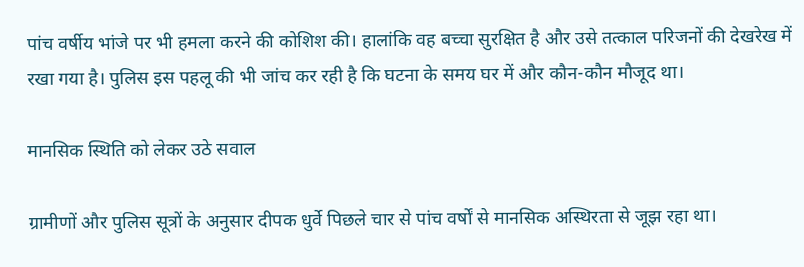पांच वर्षीय भांजे पर भी हमला करने की कोशिश की। हालांकि वह बच्चा सुरक्षित है और उसे तत्काल परिजनों की देखरेख में रखा गया है। पुलिस इस पहलू की भी जांच कर रही है कि घटना के समय घर में और कौन-कौन मौजूद था।

मानसिक स्थिति को लेकर उठे सवाल

ग्रामीणों और पुलिस सूत्रों के अनुसार दीपक धुर्वे पिछले चार से पांच वर्षों से मानसिक अस्थिरता से जूझ रहा था।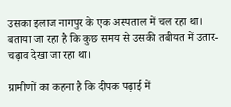उसका इलाज नागपुर के एक अस्पताल में चल रहा था। बताया जा रहा है कि कुछ समय से उसकी तबीयत में उतार-चढ़ाव देखा जा रहा था।

ग्रामीणों का कहना है कि दीपक पढ़ाई में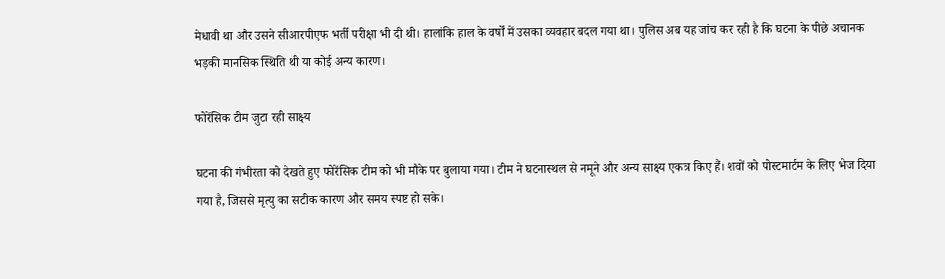मेधावी था और उसने सीआरपीएफ भर्ती परीक्षा भी दी थी। हालांकि हाल के वर्षों में उसका व्यवहार बदल गया था। पुलिस अब यह जांच कर रही है कि घटना के पीछे अचानक भड़की मानसिक स्थिति थी या कोई अन्य कारण।

फोरेंसिक टीम जुटा रही साक्ष्य

घटना की गंभीरता को देखते हुए फोरेंसिक टीम को भी मौके पर बुलाया गया। टीम ने घटनास्थल से नमूने और अन्य साक्ष्य एकत्र किए हैं। शवों को पोस्टमार्टम के लिए भेज दिया गया है, जिससे मृत्यु का सटीक कारण और समय स्पष्ट हो सके।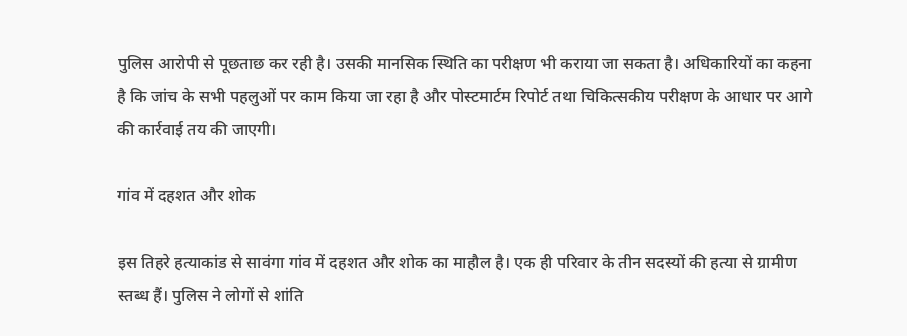पुलिस आरोपी से पूछताछ कर रही है। उसकी मानसिक स्थिति का परीक्षण भी कराया जा सकता है। अधिकारियों का कहना है कि जांच के सभी पहलुओं पर काम किया जा रहा है और पोस्टमार्टम रिपोर्ट तथा चिकित्सकीय परीक्षण के आधार पर आगे की कार्रवाई तय की जाएगी।

गांव में दहशत और शोक

इस तिहरे हत्याकांड से सावंगा गांव में दहशत और शोक का माहौल है। एक ही परिवार के तीन सदस्यों की हत्या से ग्रामीण स्तब्ध हैं। पुलिस ने लोगों से शांति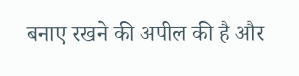बनाए रखने की अपील की है और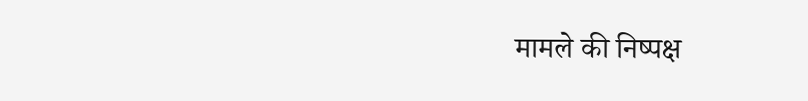मामले की निष्पक्ष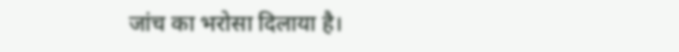जांच का भरोसा दिलाया है।